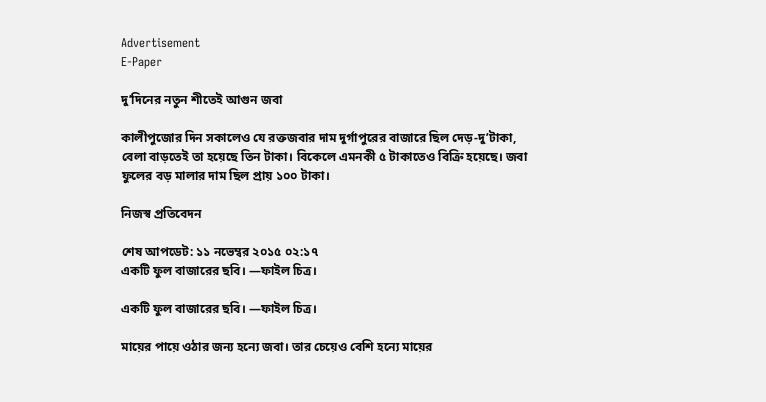Advertisement
E-Paper

দু’দিনের নতুন শীতেই আগুন জবা

কালীপুজোর দিন সকালেও যে রক্তজবার দাম দুর্গাপুরের বাজারে ছিল দেড়-দু’টাকা, বেলা বাড়তেই তা হয়েছে তিন টাকা। বিকেলে এমনকী ৫ টাকাতেও বিক্রি হয়েছে। জবা ফুলের বড় মালার দাম ছিল প্রায় ১০০ টাকা।

নিজস্ব প্রতিবেদন

শেষ আপডেট: ১১ নভেম্বর ২০১৫ ০২:১৭
একটি ফুল বাজারের ছবি। —ফাইল চিত্র।

একটি ফুল বাজারের ছবি। —ফাইল চিত্র।

মায়ের পায়ে ওঠার জন্য হন্যে জবা। তার চেয়েও বেশি হন্যে মায়ের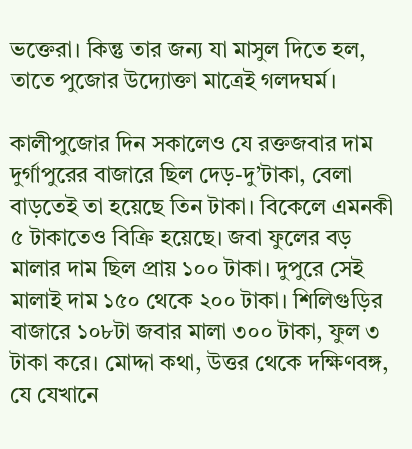ভক্তেরা। কিন্তু তার জন্য যা মাসুল দিতে হল, তাতে পুজোর উদ্যোক্তা মাত্রেই গলদঘর্ম।

কালীপুজোর দিন সকালেও যে রক্তজবার দাম দুর্গাপুরের বাজারে ছিল দেড়-দু’টাকা, বেলা বাড়তেই তা হয়েছে তিন টাকা। বিকেলে এমনকী ৫ টাকাতেও বিক্রি হয়েছে। জবা ফুলের বড় মালার দাম ছিল প্রায় ১০০ টাকা। দুপুরে সেই মালাই দাম ১৫০ থেকে ২০০ টাকা। শিলিগুড়ির বাজারে ১০৮টা জবার মালা ৩০০ টাকা, ফুল ৩ টাকা করে। মোদ্দা কথা, উত্তর থেকে দক্ষিণবঙ্গ, যে যেখানে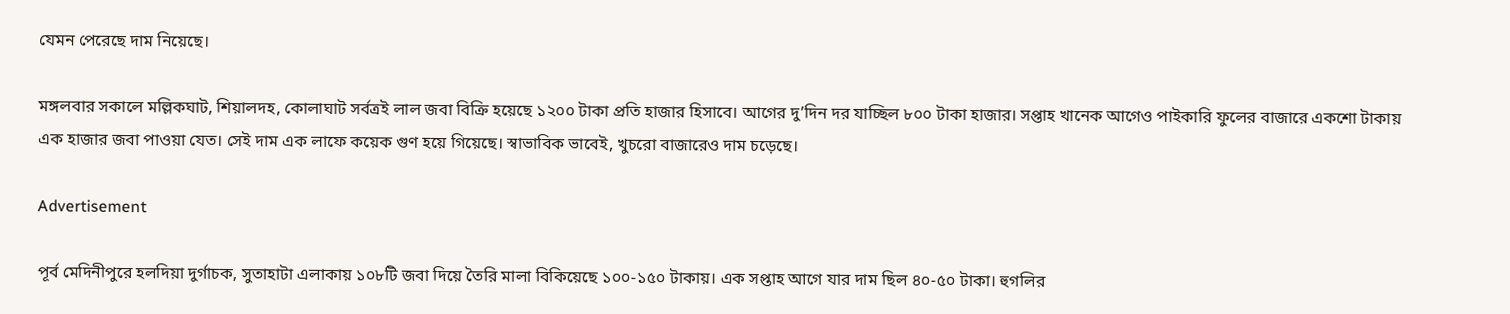যেমন পেরেছে দাম নিয়েছে।

মঙ্গলবার সকালে মল্লিকঘাট, শিয়ালদহ, কোলাঘাট সর্বত্রই লাল জবা বিক্রি হয়েছে ১২০০ টাকা প্রতি হাজার হিসাবে। আগের দু’দিন দর যাচ্ছিল ৮০০ টাকা হাজার। সপ্তাহ খানেক আগেও পাইকারি ফুলের বাজারে একশো টাকায় এক হাজার জবা পাওয়া যেত। সেই দাম এক লাফে কয়েক গুণ হয়ে গিয়েছে। স্বাভাবিক ভাবেই, খুচরো বাজারেও দাম চড়েছে।

Advertisement

পূর্ব মেদিনীপুরে হলদিয়া দুর্গাচক, সুতাহাটা এলাকায় ১০৮টি জবা দিয়ে তৈরি মালা বিকিয়েছে ১০০-১৫০ টাকায়। এক সপ্তাহ আগে যার দাম ছিল ৪০-৫০ টাকা। হুগলির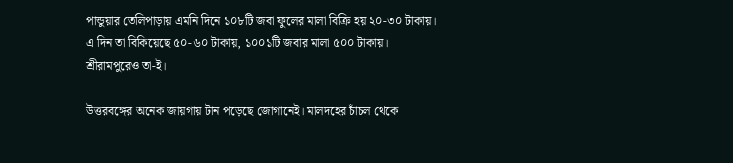পান্ডুয়ার তেলিপাড়ায় এমনি দিনে ১০৮টি জবা ফুলের মালা বিক্রি হয় ২০-৩০ টাকায়। এ দিন তা বিকিয়েছে ৫০-৬০ টাকায়, ১০০১টি জবার মালা ৫০০ টাকায়। শ্রীরামপুরেও তা-ই।

উত্তরবঙ্গের অনেক জায়গায় টান পড়েছে জোগানেই। মালদহের চাঁচল থেকে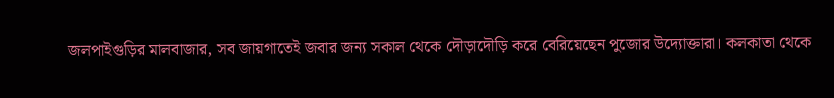জলপাইগুড়ির মালবাজার, সব জায়গাতেই জবার জন্য সকাল থেকে দৌড়াদৌড়ি করে বেরিয়েছেন পুজোর উদ্যোক্তারা। কলকাতা থেকে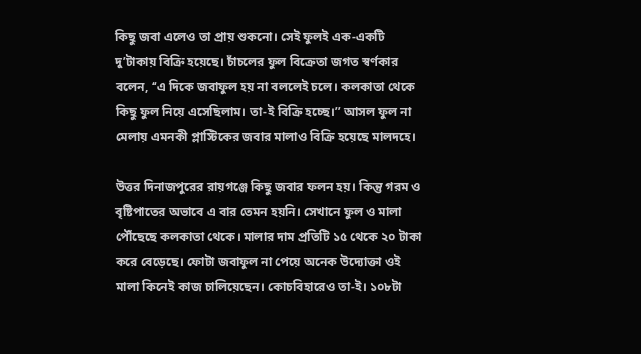কিছু জবা এলেও তা প্রায় শুকনো। সেই ফুলই এক-একটি দু’টাকায় বিক্রি হয়েছে। চাঁচলের ফুল বিক্রেতা জগত স্বর্ণকার বলেন, ‘‘এ দিকে জবাফুল হয় না বললেই চলে। কলকাতা থেকে কিছু ফুল নিয়ে এসেছিলাম। তা-ই বিক্রি হচ্ছে।’’ আসল ফুল না মেলায় এমনকী প্লাস্টিকের জবার মালাও বিক্রি হয়েছে মালদহে।

উত্তর দিনাজপুরের রায়গঞ্জে কিছু জবার ফলন হয়। কিন্তু গরম ও বৃষ্টিপাতের অভাবে এ বার তেমন হয়নি। সেখানে ফুল ও মালা পৌঁছেছে কলকাতা থেকে। মালার দাম প্রতিটি ১৫ থেকে ২০ টাকা করে বেড়েছে। ফোটা জবাফুল না পেয়ে অনেক উদ্যোক্তা ওই মালা কিনেই কাজ চালিয়েছেন। কোচবিহারেও তা-ই। ১০৮টা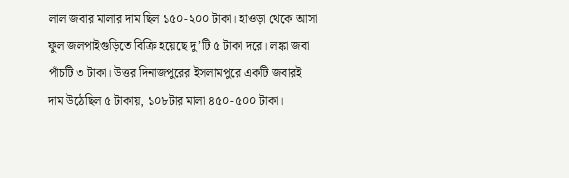লাল জবার মালার দাম ছিল ১৫০-২০০ টাকা। হাওড়া থেকে আসা ফুল জলপাইগুড়িতে বিক্রি হয়েছে দু’টি ৫ টাকা দরে। লঙ্কা জবা পাঁচটি ৩ টাকা। উত্তর দিনাজপুরের ইসলামপুরে একটি জবারই দাম উঠেছিল ৫ টাকায়, ১০৮টার মালা ৪৫০-৫০০ টাকা।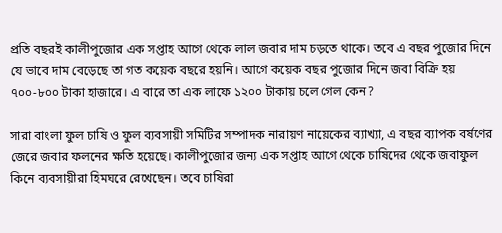প্রতি বছরই কালীপুজোর এক সপ্তাহ আগে থেকে লাল জবার দাম চড়তে থাকে। তবে এ বছর পুজোর দিনে যে ভাবে দাম বেড়েছে তা গত কয়েক বছরে হয়নি। আগে কয়েক বছর পুজোর দিনে জবা বিক্রি হয় ৭০০-৮০০ টাকা হাজারে। এ বারে তা এক লাফে ১২০০ টাকায় চলে গেল কেন?

সারা বাংলা ফুল চাষি ও ফুল ব্যবসায়ী সমিটির সম্পাদক নারায়ণ নায়েকের ব্যাখ্যা, এ বছর ব্যাপক বর্ষণের জেরে জবার ফলনের ক্ষতি হয়েছে। কালীপুজোর জন্য এক সপ্তাহ আগে থেকে চাষিদের থেকে জবাফুল কিনে ব্যবসায়ীরা হিমঘরে রেখেছেন। তবে চাষিরা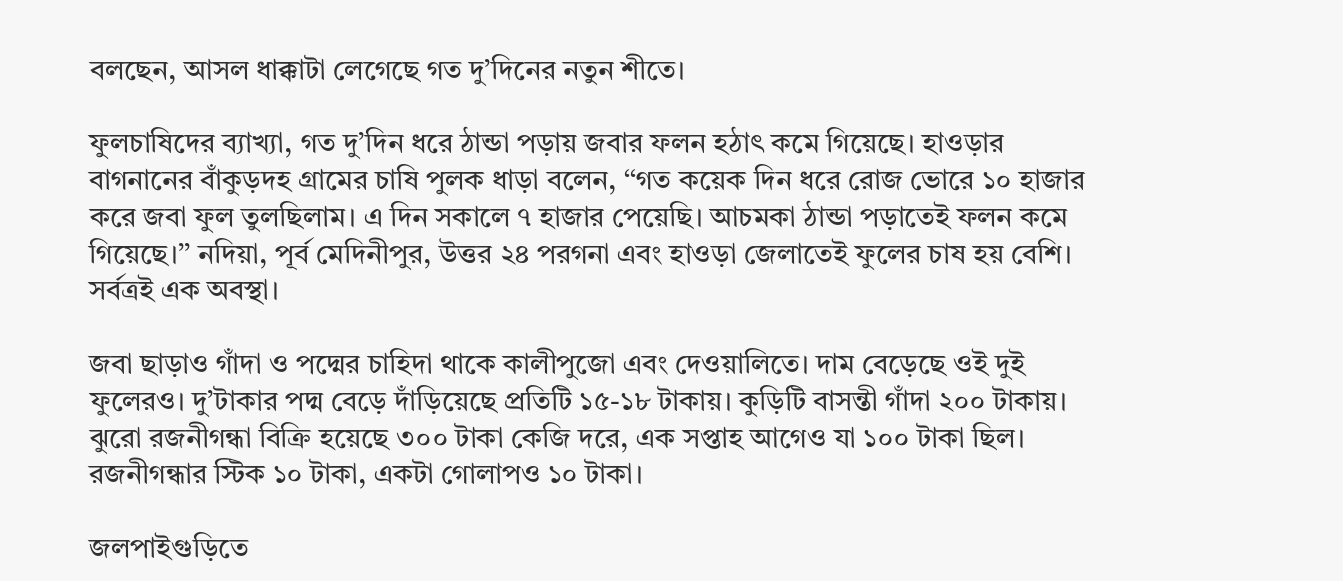বলছেন, আসল ধাক্কাটা লেগেছে গত দু’দিনের নতুন শীতে।

ফুলচাষিদের ব্যাখ্যা, গত দু’দিন ধরে ঠান্ডা পড়ায় জবার ফলন হঠাৎ কমে গিয়েছে। হাওড়ার বাগনানের বাঁকুড়দহ গ্রামের চাষি পুলক ধাড়া বলেন, ‘‘গত কয়েক দিন ধরে রোজ ভোরে ১০ হাজার করে জবা ফুল তুলছিলাম। এ দিন সকালে ৭ হাজার পেয়েছি। আচমকা ঠান্ডা পড়াতেই ফলন কমে গিয়েছে।’’ নদিয়া, পূর্ব মেদিনীপুর, উত্তর ২৪ পরগনা এবং হাওড়া জেলাতেই ফুলের চাষ হয় বেশি। সর্বত্রই এক অবস্থা।

জবা ছাড়াও গাঁদা ও পদ্মের চাহিদা থাকে কালীপুজো এবং দেওয়ালিতে। দাম বেড়েছে ওই দুই ফুলেরও। দু’টাকার পদ্ম বেড়ে দাঁড়িয়েছে প্রতিটি ১৫-১৮ টাকায়। কুড়িটি বাসন্তী গাঁদা ২০০ টাকায়। ঝুরো রজনীগন্ধা বিক্রি হয়েছে ৩০০ টাকা কেজি দরে, এক সপ্তাহ আগেও যা ১০০ টাকা ছিল। রজনীগন্ধার স্টিক ১০ টাকা, একটা গোলাপও ১০ টাকা।

জলপাইগুড়িতে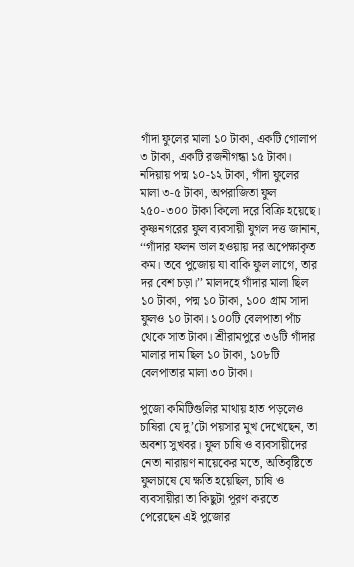গাঁদা ফুলের মালা ১০ টাকা, একটি গোলাপ ৩ টাকা, একটি রজনীগন্ধা ১৫ টাকা। নদিয়ায় পদ্ম ১০-১২ টাকা, গাঁদা ফুলের মালা ৩-৫ টাকা, অপরাজিতা ফুল ২৫০-৩০০ টাকা কিলো দরে বিক্রি হয়েছে। কৃষ্ণনগরের ফুল ব্যবসায়ী যুগল দত্ত জানান, ‘‘গাঁদার ফলন ভাল হওয়ায় দর অপেক্ষাকৃত কম। তবে পুজোয় যা বাকি ফুল লাগে, তার দর বেশ চড়া।’’ মালদহে গাঁদার মালা ছিল ১০ টাকা, পদ্ম ১০ টাকা, ১০০ গ্রাম সাদা ফুলও ১০ টাকা। ১০০টি বেলপাতা পাঁচ থেকে সাত টাকা। শ্রীরামপুরে ৩৬টি গাঁদার মালার দাম ছিল ১০ টাকা, ১০৮টি বেলপাতার মালা ৩০ টাকা।

পুজো কমিটিগুলির মাথায় হাত পড়লেও চাষিরা যে দু’টো পয়সার মুখ দেখেছেন, তা অবশ্য সুখবর। ফুল চাষি ও ব্যবসায়ীদের নেতা নারায়ণ নায়েকের মতে, অতিবৃষ্টিতে ফুলচাষে যে ক্ষতি হয়েছিল, চাষি ও ব্যবসায়ীরা তা কিছুটা পূরণ করতে পেরেছেন এই পুজোর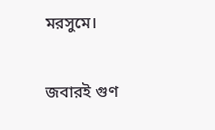মরসুমে।

জবারই গুণ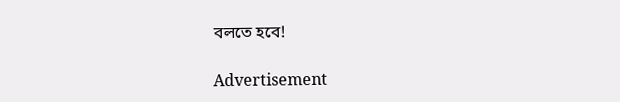বলতে হবে!

Advertisement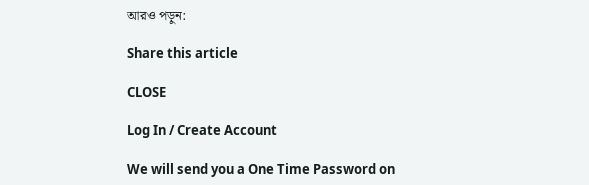আরও পড়ুন:

Share this article

CLOSE

Log In / Create Account

We will send you a One Time Password on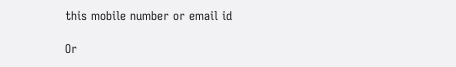this mobile number or email id

Or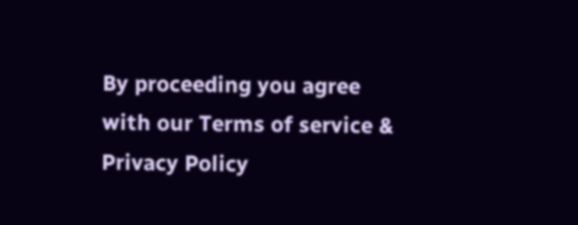By proceeding you agree with our Terms of service & Privacy Policy